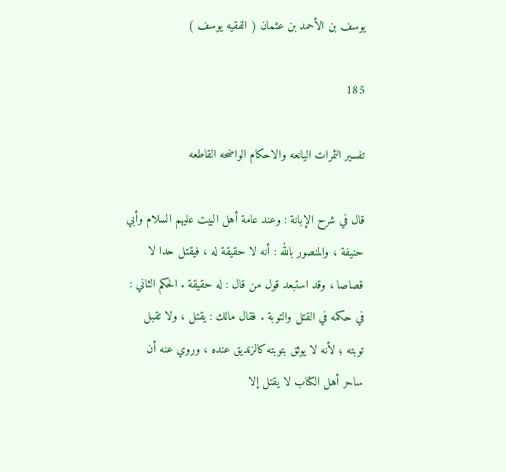يوسف بن الأحمد بن عثمان ( الفقيه يوسف )

185

تفسير الثمرات اليانعه والاحكام الواضحه القاطعه

قال في شرح الإبانة : وعند عامة أهل البيت عليهم السلام وأبي حنيفة ، والمنصور بالله : أنه لا حقيقة له ، فيقتل حدا لا قصاصا ، وقد استبعد قول من قال : له حقيقة . الحكم الثاني : في حكمه في القتل والتوبة . فقال مالك : يقتل ، ولا تقبل توبته ؛ لأنه لا يوثق بتوبته كالزنديق عنده ، وروي عنه أن ساحر أهل الكتاب لا يقتل إلا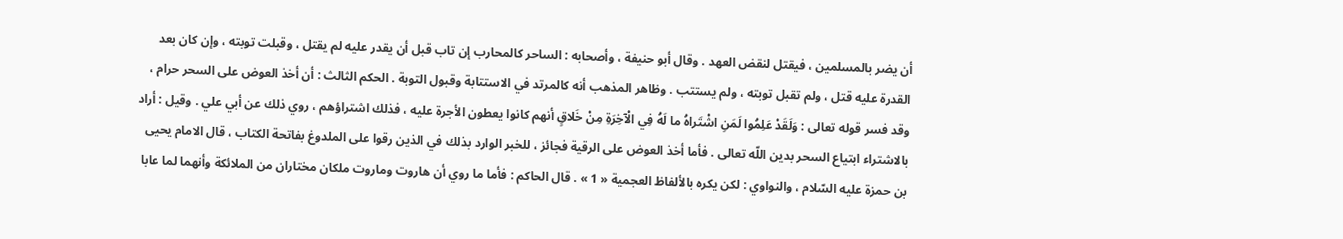أن يضر بالمسلمين ، فيقتل لنقض العهد . وقال أبو حنيفة ، وأصحابه : الساحر كالمحارب إن تاب قبل أن يقدر عليه لم يقتل ، وقبلت توبته ، وإن كان بعد القدرة عليه قتل ، ولم تقبل توبته ، ولم يستتب . وظاهر المذهب أنه كالمرتد في الاستتابة وقبول التوبة . الحكم الثالث : أن أخذ العوض على السحر حرام ، وقد فسر قوله تعالى : وَلَقَدْ عَلِمُوا لَمَنِ اشْتَراهُ ما لَهُ فِي الْآخِرَةِ مِنْ خَلاقٍ أنهم كانوا يعطون الأجرة عليه ، فذلك اشتراؤهم ، روي ذلك عن أبي علي . وقيل : أراد بالاشتراء ابتياع السحر بدين اللّه تعالى . فأما أخذ العوض على الرقية فجائز ، للخبر الوارد بذلك في الذين رقوا على الملدوغ بفاتحة الكتاب ، قال الامام يحيى بن حمزة عليه السّلام ، والنواوي : لكن يكره بالألفاظ العجمية « 1 » . قال الحاكم : فأما ما روي أن هاروت وماروت ملكان مختاران من الملائكة وأنهما لما عابا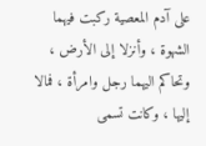على آدم المعصية ركبت فيهما الشهوة ، وأنزلا إلى الأرض ، وتحاكم اليهما رجل وامرأة ، فمالا إليها ، وكانت تسمى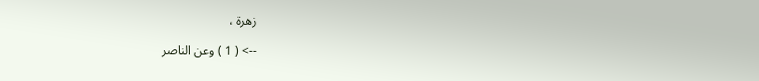زهرة ،

--> ( 1 ) وعن الناصر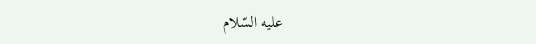عليه السّلام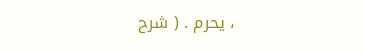، يحرم . ( شرح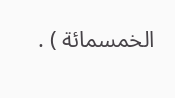الخمسمائة ) .